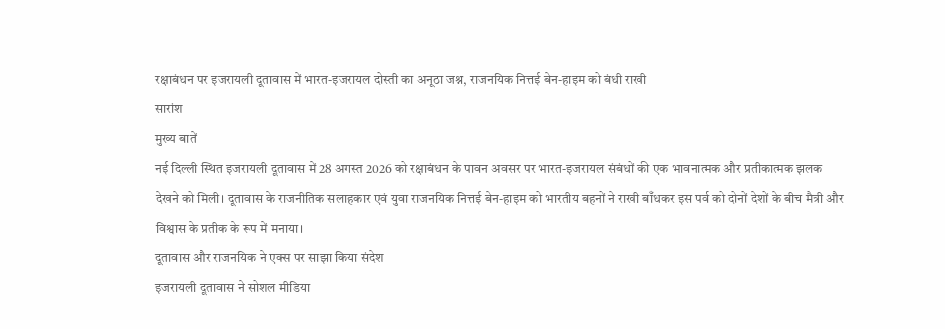रक्षाबंधन पर इजरायली दूतावास में भारत-इजरायल दोस्ती का अनूठा जश्न, राजनयिक नित्तई बेन-हाइम को बंधी राखी
सारांश
मुख्य बातें
नई दिल्ली स्थित इजरायली दूतावास में 28 अगस्त 2026 को रक्षाबंधन के पावन अवसर पर भारत-इजरायल संबंधों की एक भावनात्मक और प्रतीकात्मक झलक देखने को मिली। दूतावास के राजनीतिक सलाहकार एवं युवा राजनयिक नित्तई बेन-हाइम को भारतीय बहनों ने राखी बाँधकर इस पर्व को दोनों देशों के बीच मैत्री और विश्वास के प्रतीक के रूप में मनाया।
दूतावास और राजनयिक ने एक्स पर साझा किया संदेश
इजरायली दूतावास ने सोशल मीडिया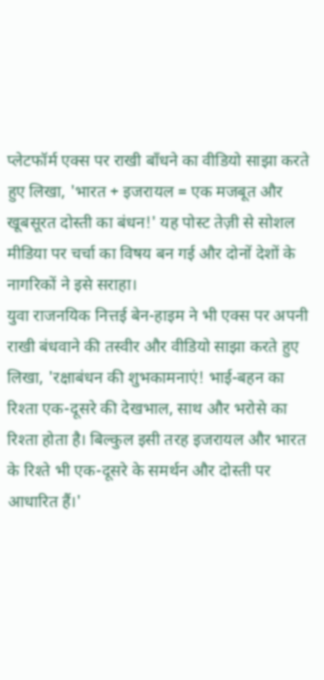प्लेटफॉर्म एक्स पर राखी बाँधने का वीडियो साझा करते हुए लिखा, 'भारत + इजरायल = एक मजबूत और खूबसूरत दोस्ती का बंधन!' यह पोस्ट तेज़ी से सोशल मीडिया पर चर्चा का विषय बन गई और दोनों देशों के नागरिकों ने इसे सराहा।
युवा राजनयिक नित्तई बेन-हाइम ने भी एक्स पर अपनी राखी बंधवाने की तस्वीर और वीडियो साझा करते हुए लिखा, 'रक्षाबंधन की शुभकामनाएं! भाई-बहन का रिश्ता एक-दूसरे की देखभाल, साथ और भरोसे का रिश्ता होता है। बिल्कुल इसी तरह इजरायल और भारत के रिश्ते भी एक-दूसरे के समर्थन और दोस्ती पर आधारित हैं।'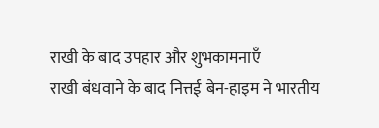राखी के बाद उपहार और शुभकामनाएँ
राखी बंधवाने के बाद नित्तई बेन-हाइम ने भारतीय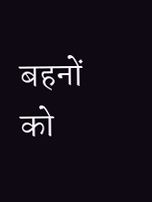बहनों को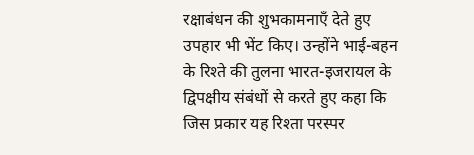रक्षाबंधन की शुभकामनाएँ देते हुए उपहार भी भेंट किए। उन्होंने भाई-बहन के रिश्ते की तुलना भारत-इजरायल के द्विपक्षीय संबंधों से करते हुए कहा कि जिस प्रकार यह रिश्ता परस्पर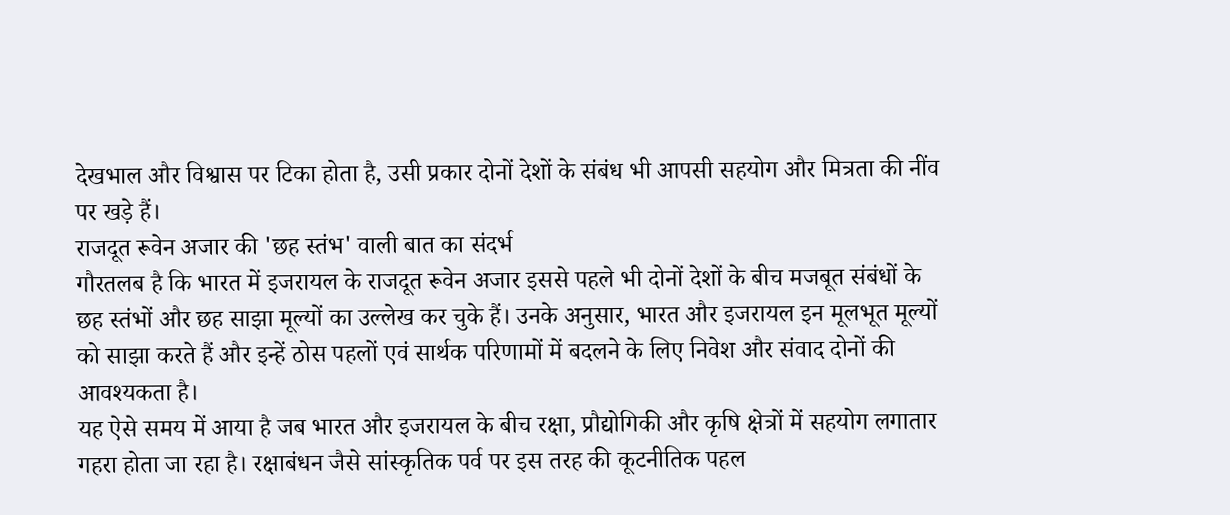देखभाल और विश्वास पर टिका होता है, उसी प्रकार दोनों देशों के संबंध भी आपसी सहयोग और मित्रता की नींव पर खड़े हैं।
राजदूत रूवेन अजार की 'छह स्तंभ' वाली बात का संदर्भ
गौरतलब है कि भारत में इजरायल के राजदूत रूवेन अजार इससे पहले भी दोनों देशों के बीच मजबूत संबंधों के छह स्तंभों और छह साझा मूल्यों का उल्लेख कर चुके हैं। उनके अनुसार, भारत और इजरायल इन मूलभूत मूल्यों को साझा करते हैं और इन्हें ठोस पहलों एवं सार्थक परिणामों में बदलने के लिए निवेश और संवाद दोनों की आवश्यकता है।
यह ऐसे समय में आया है जब भारत और इजरायल के बीच रक्षा, प्रौद्योगिकी और कृषि क्षेत्रों में सहयोग लगातार गहरा होता जा रहा है। रक्षाबंधन जैसे सांस्कृतिक पर्व पर इस तरह की कूटनीतिक पहल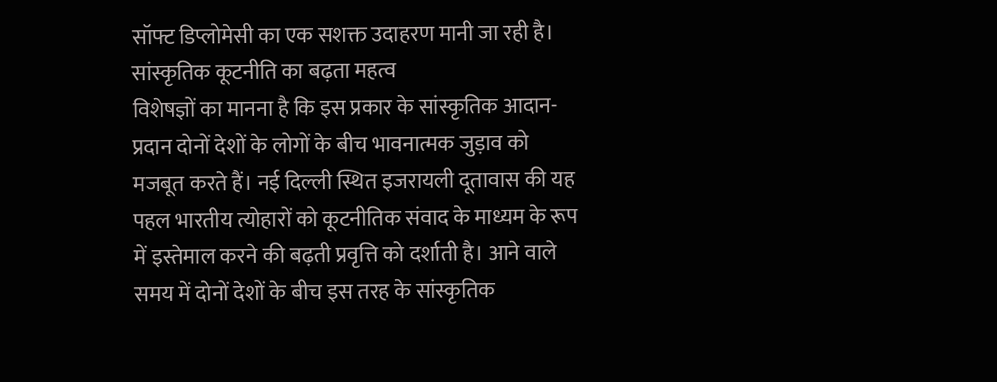सॉफ्ट डिप्लोमेसी का एक सशक्त उदाहरण मानी जा रही है।
सांस्कृतिक कूटनीति का बढ़ता महत्व
विशेषज्ञों का मानना है कि इस प्रकार के सांस्कृतिक आदान-प्रदान दोनों देशों के लोगों के बीच भावनात्मक जुड़ाव को मजबूत करते हैं। नई दिल्ली स्थित इजरायली दूतावास की यह पहल भारतीय त्योहारों को कूटनीतिक संवाद के माध्यम के रूप में इस्तेमाल करने की बढ़ती प्रवृत्ति को दर्शाती है। आने वाले समय में दोनों देशों के बीच इस तरह के सांस्कृतिक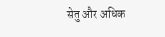सेतु और अधिक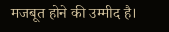मजबूत होने की उम्मीद है।